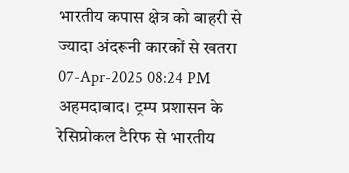भारतीय कपास क्षेत्र को बाहरी से ज्यादा अंदरूनी कारकों से खतरा
07-Apr-2025 08:24 PM
अहमदाबाद। ट्रम्प प्रशासन के रेसिप्रोकल टैरिफ से भारतीय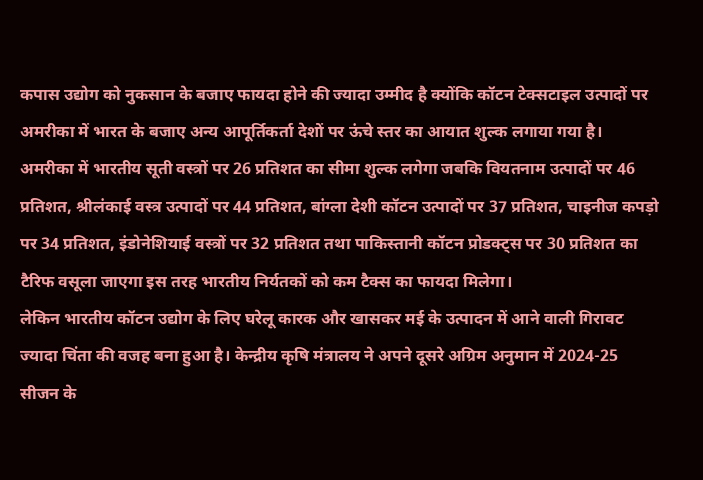कपास उद्योग को नुकसान के बजाए फायदा होने की ज्यादा उम्मीद है क्योंकि कॉटन टेक्सटाइल उत्पादों पर अमरीका में भारत के बजाए अन्य आपूर्तिकर्ता देशों पर ऊंचे स्तर का आयात शुल्क लगाया गया है।
अमरीका में भारतीय सूती वस्त्रों पर 26 प्रतिशत का सीमा शुल्क लगेगा जबकि वियतनाम उत्पादों पर 46 प्रतिशत, श्रीलंकाई वस्त्र उत्पादों पर 44 प्रतिशत, बांग्ला देशी कॉटन उत्पादों पर 37 प्रतिशत, चाइनीज कपड़ो पर 34 प्रतिशत, इंडोनेशियाई वस्त्रों पर 32 प्रतिशत तथा पाकिस्तानी कॉटन प्रोडक्ट्स पर 30 प्रतिशत का टैरिफ वसूला जाएगा इस तरह भारतीय निर्यतकों को कम टैक्स का फायदा मिलेगा।
लेकिन भारतीय कॉटन उद्योग के लिए घरेलू कारक और खासकर मई के उत्पादन में आने वाली गिरावट ज्यादा चिंता की वजह बना हुआ है। केन्द्रीय कृषि मंत्रालय ने अपने दूसरे अग्रिम अनुमान में 2024-25 सीजन के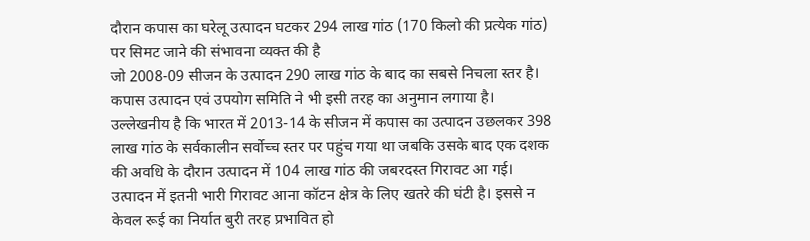दौरान कपास का घरेलू उत्पादन घटकर 294 लाख गांठ (170 किलो की प्रत्येक गांठ) पर सिमट जाने की संभावना व्यक्त की है
जो 2008-09 सीजन के उत्पादन 290 लाख गांठ के बाद का सबसे निचला स्तर है। कपास उत्पादन एवं उपयोग समिति ने भी इसी तरह का अनुमान लगाया है।
उल्लेखनीय है कि भारत में 2013-14 के सीजन में कपास का उत्पादन उछलकर 398 लाख गांठ के सर्वकालीन सर्वोच्च स्तर पर पहुंच गया था जबकि उसके बाद एक दशक की अवधि के दौरान उत्पादन में 104 लाख गांठ की जबरदस्त गिरावट आ गई।
उत्पादन में इतनी भारी गिरावट आना कॉटन क्षेत्र के लिए खतरे की घंटी है। इससे न केवल रूई का निर्यात बुरी तरह प्रभावित हो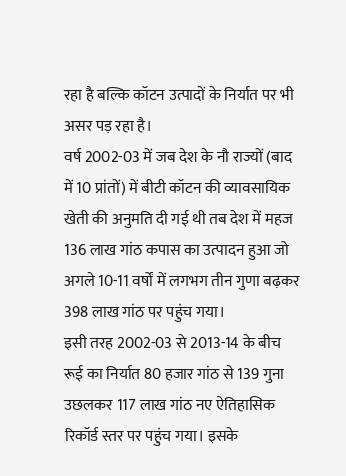रहा है बल्कि कॉटन उत्पादों के निर्यात पर भी असर पड़ रहा है।
वर्ष 2002-03 में जब देश के नौ राज्यों (बाद में 10 प्रांतों) में बीटी कॉटन की व्यावसायिक खेती की अनुमति दी गई थी तब देश में महज 136 लाख गांठ कपास का उत्पादन हुआ जो अगले 10-11 वर्षों में लगभग तीन गुणा बढ़कर 398 लाख गांठ पर पहुंच गया।
इसी तरह 2002-03 से 2013-14 के बीच रूई का निर्यात 80 हजार गांठ से 139 गुना उछलकर 117 लाख गांठ नए ऐतिहासिक रिकॉर्ड स्तर पर पहुंच गया। इसके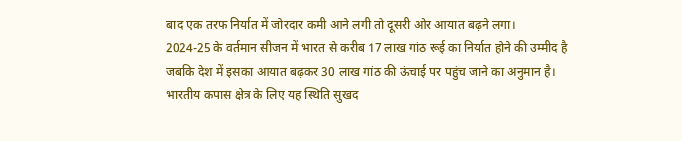बाद एक तरफ निर्यात में जोरदार कमी आने लगी तो दूसरी ओर आयात बढ़ने लगा।
2024-25 के वर्तमान सीजन में भारत से करीब 17 लाख गांठ रूई का निर्यात होने की उम्मीद है जबकि देश में इसका आयात बढ़कर 30 लाख गांठ की ऊंचाई पर पहुंच जाने का अनुमान है। भारतीय कपास क्षेत्र के लिए यह स्थिति सुखद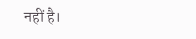नहीं है।